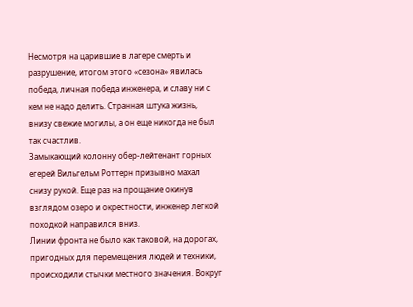Несмотря на царившие в лагере смерть и разрушение, итогом этого «сезона» явилась победа, личная победа инженера, и славу ни с кем не надо делить. Странная штука жизнь, внизу свежие могилы, а он еще никогда не был так счастлив.
Замыкающий колонну обер-лейтенант горных егерей Вильгельм Роттерн призывно махал снизу рукой. Еще раз на прощание окинув взглядом озеро и окрестности, инженер легкой походкой направился вниз.
Линии фронта не было как таковой, на дорогах, пригодных для перемещения людей и техники, происходили стычки местного значения. Вокруг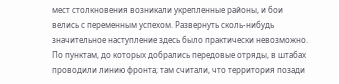мест столкновения возникали укрепленные районы, и бои велись с переменным успехом. Развернуть сколь-нибудь значительное наступление здесь было практически невозможно. По пунктам, до которых добрались передовые отряды, в штабах проводили линию фронта; там считали, что территория позади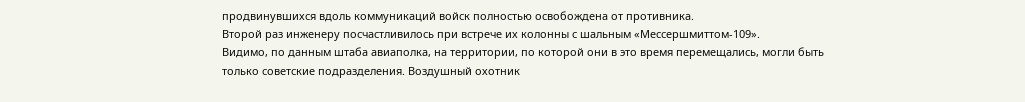продвинувшихся вдоль коммуникаций войск полностью освобождена от противника.
Второй раз инженеру посчастливилось при встрече их колонны с шальным «Мессершмиттом-109».
Видимо, по данным штаба авиаполка, на территории, по которой они в это время перемещались, могли быть только советские подразделения. Воздушный охотник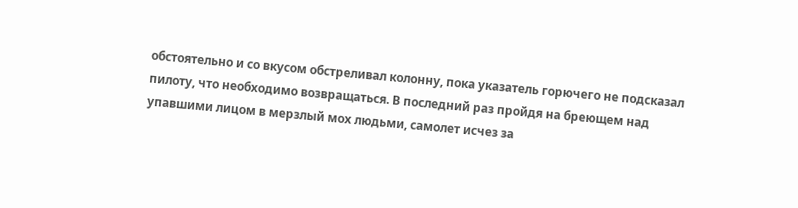обстоятельно и со вкусом обстреливал колонну, пока указатель горючего не подсказал пилоту, что необходимо возвращаться. В последний раз пройдя на бреющем над упавшими лицом в мерзлый мох людьми, самолет исчез за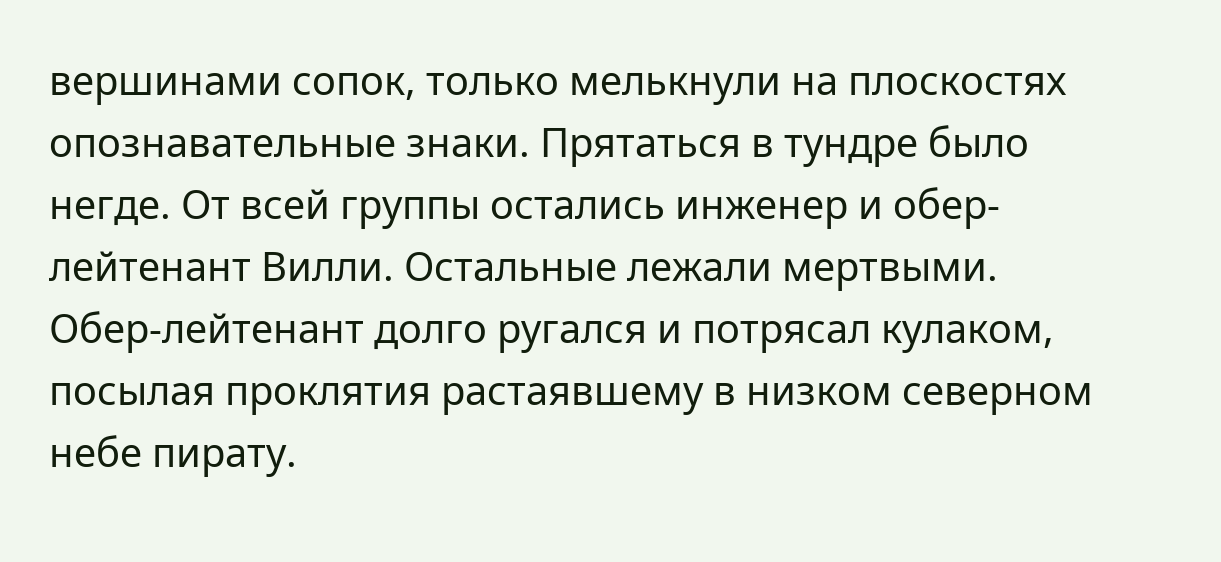вершинами сопок, только мелькнули на плоскостях опознавательные знаки. Прятаться в тундре было негде. От всей группы остались инженер и обер-лейтенант Вилли. Остальные лежали мертвыми. Обер-лейтенант долго ругался и потрясал кулаком, посылая проклятия растаявшему в низком северном небе пирату.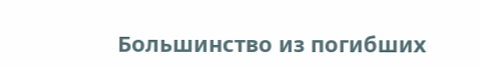Большинство из погибших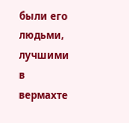были его людьми, лучшими в вермахте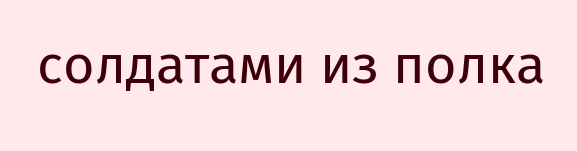солдатами из полка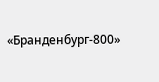«Бранденбург-800»